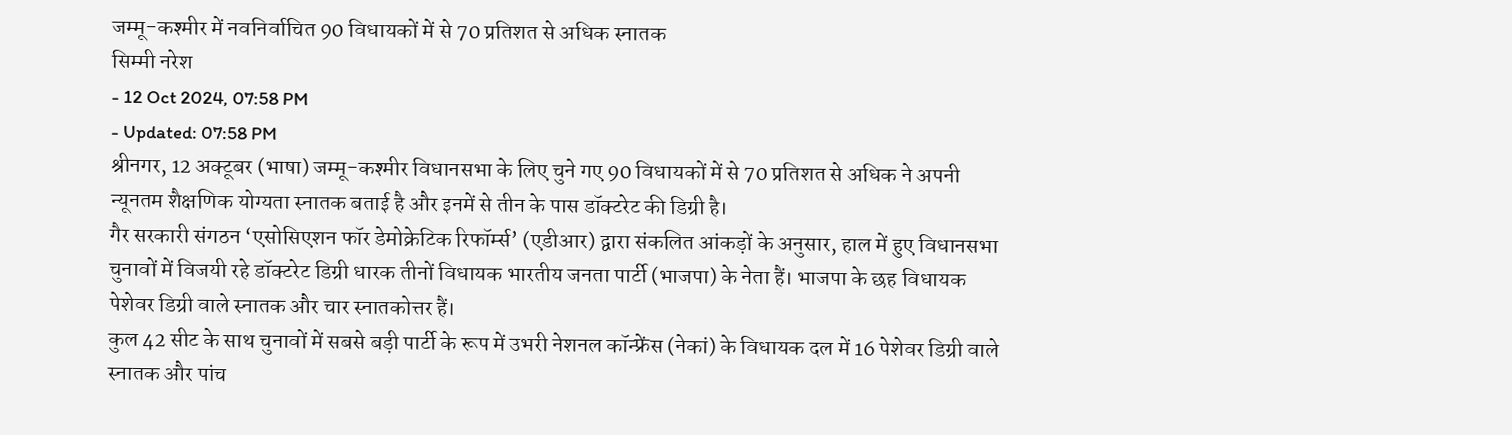जम्मू-कश्मीर में नवनिर्वाचित 90 विधायकों में से 70 प्रतिशत से अधिक स्नातक
सिम्मी नरेश
- 12 Oct 2024, 07:58 PM
- Updated: 07:58 PM
श्रीनगर, 12 अक्टूबर (भाषा) जम्मू-कश्मीर विधानसभा के लिए चुने गए 90 विधायकों में से 70 प्रतिशत से अधिक ने अपनी न्यूनतम शैक्षणिक योग्यता स्नातक बताई है और इनमें से तीन के पास डॉक्टरेट की डिग्री है।
गैर सरकारी संगठन ‘एसोसिएशन फॉर डेमोक्रेटिक रिफॉर्म्स’ (एडीआर) द्वारा संकलित आंकड़ों के अनुसार, हाल में हुए विधानसभा चुनावों में विजयी रहे डॉक्टरेट डिग्री धारक तीनों विधायक भारतीय जनता पार्टी (भाजपा) के नेता हैं। भाजपा के छह विधायक पेशेवर डिग्री वाले स्नातक और चार स्नातकोत्तर हैं।
कुल 42 सीट के साथ चुनावों में सबसे बड़ी पार्टी के रूप में उभरी नेशनल कॉन्फ्रेंस (नेकां) के विधायक दल में 16 पेशेवर डिग्री वाले स्नातक और पांच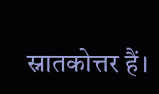स्नातकोत्तर हैं।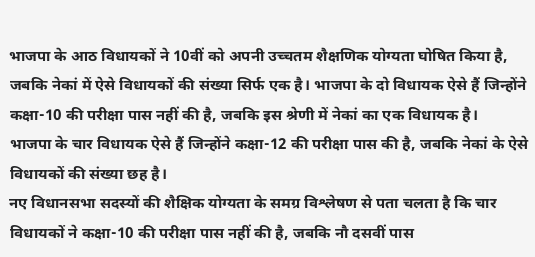भाजपा के आठ विधायकों ने 10वीं को अपनी उच्चतम शैक्षणिक योग्यता घोषित किया है, जबकि नेकां में ऐसे विधायकों की संख्या सिर्फ एक है। भाजपा के दो विधायक ऐसे हैं जिन्होंने कक्षा-10 की परीक्षा पास नहीं की है, जबकि इस श्रेणी में नेकां का एक विधायक है।
भाजपा के चार विधायक ऐसे हैं जिन्होंने कक्षा-12 की परीक्षा पास की है, जबकि नेकां के ऐसे विधायकों की संख्या छह है।
नए विधानसभा सदस्यों की शैक्षिक योग्यता के समग्र विश्लेषण से पता चलता है कि चार विधायकों ने कक्षा-10 की परीक्षा पास नहीं की है, जबकि नौ दसवीं पास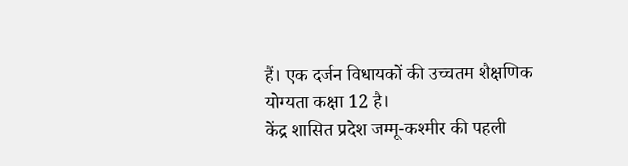हैं। एक दर्जन विधायकों की उच्चतम शैक्षणिक योग्यता कक्षा 12 है।
केंद्र शासित प्रदेश जम्मू-कश्मीर की पहली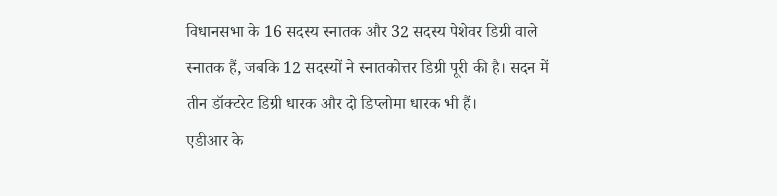विधानसभा के 16 सदस्य स्नातक और 32 सदस्य पेशेवर डिग्री वाले स्नातक हैं, जबकि 12 सदस्यों ने स्नातकोत्तर डिग्री पूरी की है। सदन में तीन डॉक्टरेट डिग्री धारक और दो डिप्लोमा धारक भी हैं।
एडीआर के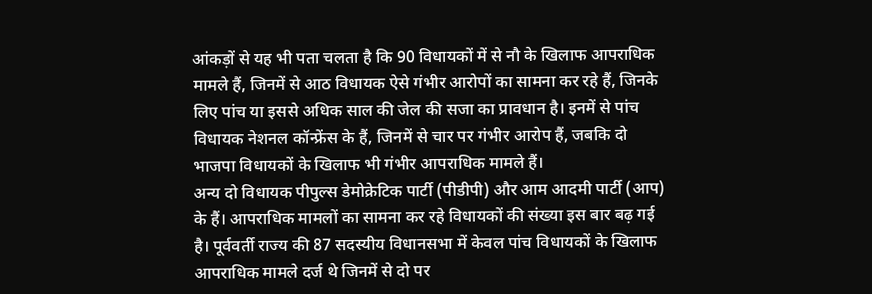आंकड़ों से यह भी पता चलता है कि 90 विधायकों में से नौ के खिलाफ आपराधिक मामले हैं, जिनमें से आठ विधायक ऐसे गंभीर आरोपों का सामना कर रहे हैं, जिनके लिए पांच या इससे अधिक साल की जेल की सजा का प्रावधान है। इनमें से पांच विधायक नेशनल कॉन्फ्रेंस के हैं, जिनमें से चार पर गंभीर आरोप हैं, जबकि दो भाजपा विधायकों के खिलाफ भी गंभीर आपराधिक मामले हैं।
अन्य दो विधायक पीपुल्स डेमोक्रेटिक पार्टी (पीडीपी) और आम आदमी पार्टी (आप) के हैं। आपराधिक मामलों का सामना कर रहे विधायकों की संख्या इस बार बढ़ गई है। पूर्ववर्ती राज्य की 87 सदस्यीय विधानसभा में केवल पांच विधायकों के खिलाफ आपराधिक मामले दर्ज थे जिनमें से दो पर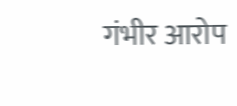गंभीर आरोप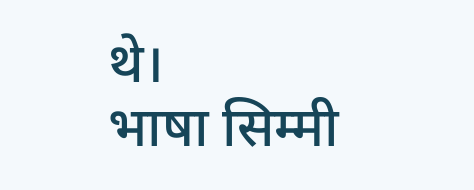थे।
भाषा सिम्मी